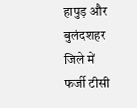हापुड़ और बुलंदशहर जिले में फर्जी टीसी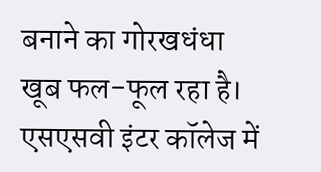बनाने का गोरखधंधा खूब फल-फूल रहा है। एसएसवी इंटर कॉलेज में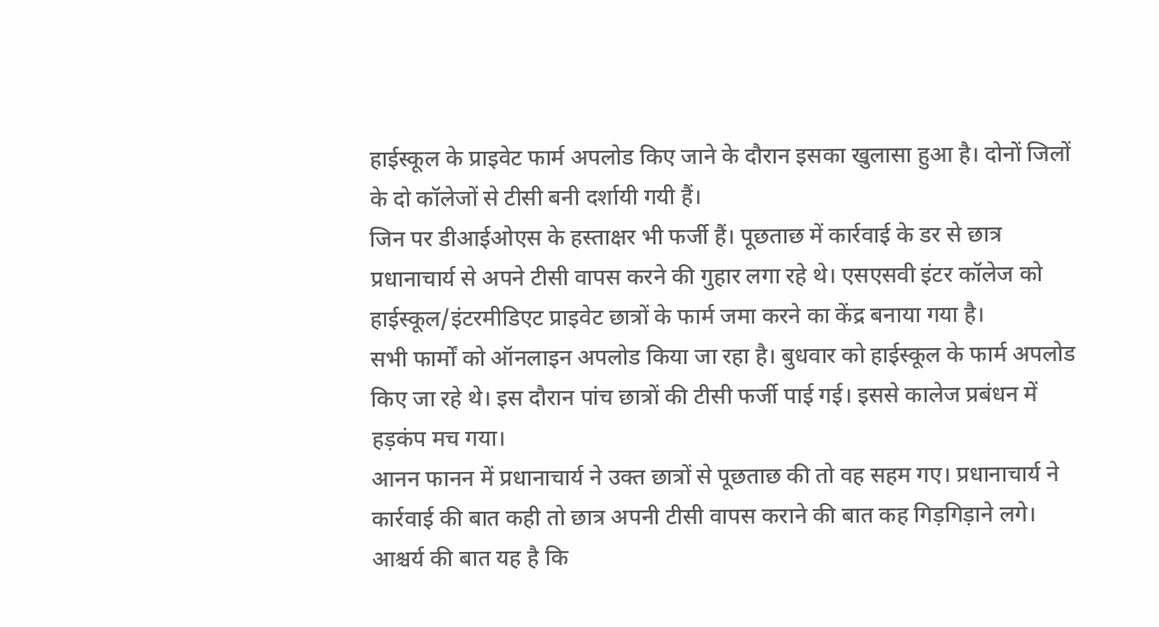हाईस्कूल के प्राइवेट फार्म अपलोड किए जाने के दौरान इसका खुलासा हुआ है। दोनों जिलों के दो कॉलेजों से टीसी बनी दर्शायी गयी हैं।
जिन पर डीआईओएस के हस्ताक्षर भी फर्जी हैं। पूछताछ में कार्रवाई के डर से छात्र प्रधानाचार्य से अपने टीसी वापस करने की गुहार लगा रहे थे। एसएसवी इंटर कॉलेज को हाईस्कूल/इंटरमीडिएट प्राइवेट छात्रों के फार्म जमा करने का केंद्र बनाया गया है।
सभी फार्मों को ऑनलाइन अपलोड किया जा रहा है। बुधवार को हाईस्कूल के फार्म अपलोड किए जा रहे थे। इस दौरान पांच छात्रों की टीसी फर्जी पाई गई। इससे कालेज प्रबंधन में हड़कंप मच गया।
आनन फानन में प्रधानाचार्य ने उक्त छात्रों से पूछताछ की तो वह सहम गए। प्रधानाचार्य ने कार्रवाई की बात कही तो छात्र अपनी टीसी वापस कराने की बात कह गिड़गिड़ाने लगे।
आश्चर्य की बात यह है कि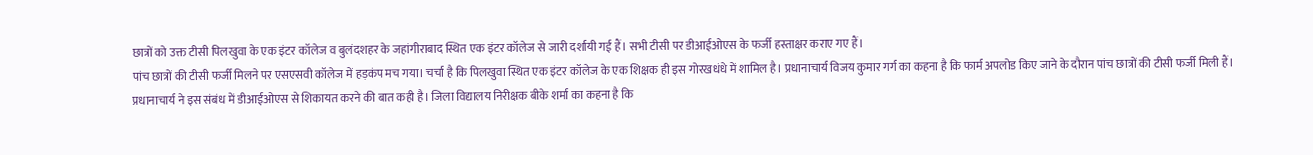छात्रों को उक्त टीसी पिलखुवा के एक इंटर कॉलेज व बुलंदशहर के जहांगीराबाद स्थित एक इंटर कॉलेज से जारी दर्शायी गई हैं। सभी टीसी पर डीआईओएस के फर्जी हस्ताक्षर कराए गए हैं।
पांच छात्रों की टीसी फर्जी मिलने पर एसएसवी कॉलेज में हड़कंप मच गया। चर्चा है कि पिलखुवा स्थित एक इंटर कॉलेज के एक शिक्षक ही इस गोरखधंधे में शामिल है। प्रधानाचार्य विजय कुमार गर्ग का कहना है कि फार्म अपलोड किए जाने के दौरान पांच छात्रों की टीसी फर्जी मिली हैं।
प्रधानाचार्य ने इस संबंध में डीआईओएस से शिकायत करने की बात कही है। जिला विद्यालय निरीक्षक बीके शर्मा का कहना है कि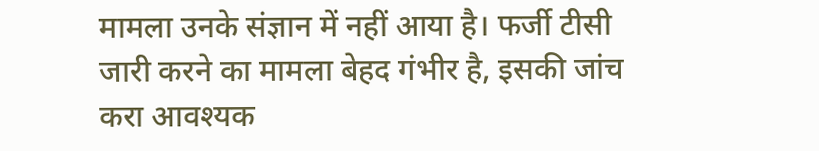मामला उनके संज्ञान में नहीं आया है। फर्जी टीसी जारी करने का मामला बेहद गंभीर है, इसकी जांच करा आवश्यक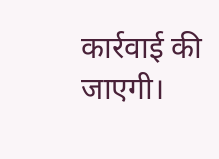कार्रवाई की जाएगी।